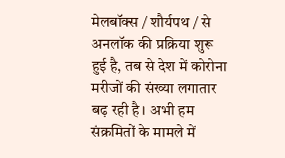मेलबॉक्स / शौर्यपथ / से अनलॉक की प्रक्रिया शुरू हुई है, तब से देश में कोरोना मरीजों की संख्या लगातार बढ़ रही है। अभी हम संक्रमितों के मामले में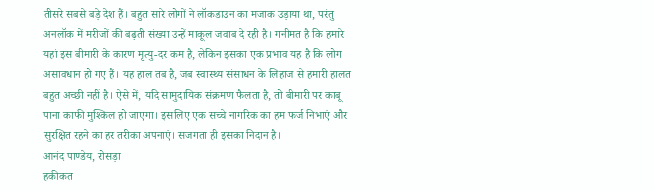तीसरे सबसे बड़े देश हैं। बहुत सारे लोगों ने लॉकडाउन का मजाक उड़ाया था, परंतु अनलॉक में मरीजों की बढ़ती संख्या उन्हें माकूल जवाब दे रही है। गनीमत है कि हमारे यहां इस बीमारी के कारण मृत्यु-दर कम है, लेकिन इसका एक प्रभाव यह है कि लोग असावधान हो गए हैं। यह हाल तब है, जब स्वास्थ्य संसाधन के लिहाज से हमारी हालत बहुत अच्छी नहीं है। ऐसे में, यदि सामुदायिक संक्रमण फैलता है, तो बीमारी पर काबू पाना काफी मुश्किल हो जाएगा। इसलिए एक सच्चे नागरिक का हम फर्ज निभाएं और सुरक्षित रहने का हर तरीका अपनाएं। सजगता ही इसका निदान है।
आनंद पाण्डेय, रोसड़ा
हकीकत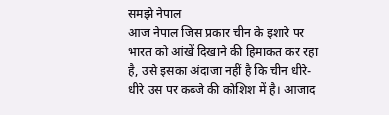समझे नेपाल
आज नेपाल जिस प्रकार चीन के इशारे पर भारत को आंखें दिखाने की हिमाकत कर रहा है, उसे इसका अंदाजा नहीं है कि चीन धीरे-धीरे उस पर कब्जे की कोशिश में है। आजाद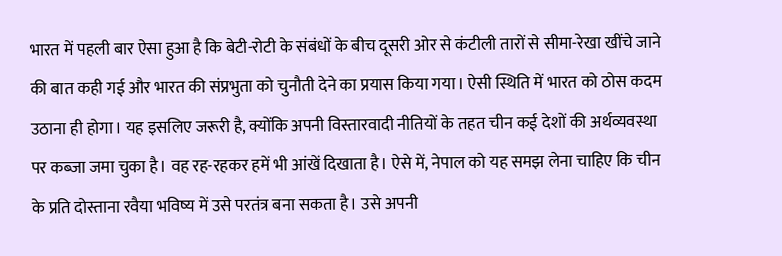भारत में पहली बार ऐसा हुआ है कि बेटी-रोटी के संबंधों के बीच दूसरी ओर से कंटीली तारों से सीमा-रेखा खींचे जाने की बात कही गई और भारत की संप्रभुता को चुनौती देने का प्रयास किया गया। ऐसी स्थिति में भारत को ठोस कदम उठाना ही होगा। यह इसलिए जरूरी है, क्योंकि अपनी विस्तारवादी नीतियों के तहत चीन कई देशों की अर्थव्यवस्था पर कब्जा जमा चुका है। वह रह-रहकर हमें भी आंखें दिखाता है। ऐसे में, नेपाल को यह समझ लेना चाहिए कि चीन के प्रति दोस्ताना रवैया भविष्य में उसे परतंत्र बना सकता है। उसे अपनी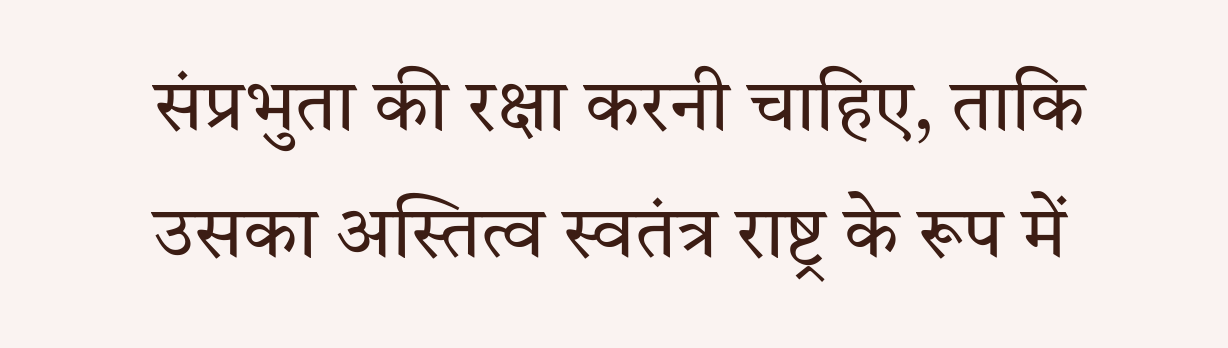संप्रभुता की रक्षा करनी चाहिए, ताकि उसका अस्तित्व स्वतंत्र राष्ट्र के रूप में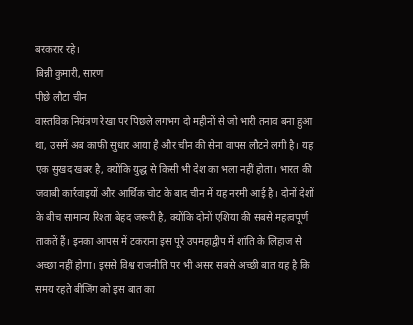बरकरार रहे।
बिन्नी कुमारी, सारण
पीछे लौटा चीन
वास्तविक नियंत्रण रेखा पर पिछले लगभग दो महीनों से जो भारी तनाव बना हुआ था, उसमें अब काफी सुधार आया है और चीन की सेना वापस लौटने लगी है। यह एक सुखद खबर है, क्योंकि युद्ध से किसी भी देश का भला नहीं होता। भारत की जवाबी कार्रवाइयों और आर्थिक चोट के बाद चीन में यह नरमी आई है। दोनों देशों के बीच सामान्य रिश्ता बेहद जरूरी है, क्योंकि दोनों एशिया की सबसे महत्वपूर्ण ताकतें हैं। इनका आपस में टकराना इस पूरे उपमहाद्वीप में शांति के लिहाज से अच्छा नहीं होगा। इससे विश्व राजनीति पर भी असर सबसे अच्छी बात यह है कि समय रहते बीजिंग को इस बात का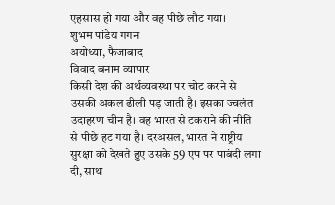एहसास हो गया और वह पीछे लौट गया।
शुभम पांडेय गगन
अयोध्या, फैजाबाद
विवाद बनाम व्यापार
किसी देश की अर्थव्यवस्था पर चोट करने से उसकी अकल ढीली पड़ जाती है। इसका ज्वलंत उदाहरण चीन है। वह भारत से टकराने की नीति से पीछे हट गया है। दरअसल, भारत ने राष्ट्रीय सुरक्षा को देखते हुए उसके 59 एप पर पाबंदी लगा दी, साथ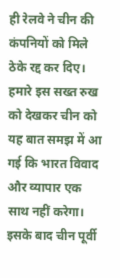ही रेलवे ने चीन की कंपनियों को मिले ठेके रद्द कर दिए। हमारे इस सख्त रुख को देखकर चीन को यह बात समझ में आ गई कि भारत विवाद और व्यापार एक साथ नहीं करेगा। इसके बाद चीन पूर्वी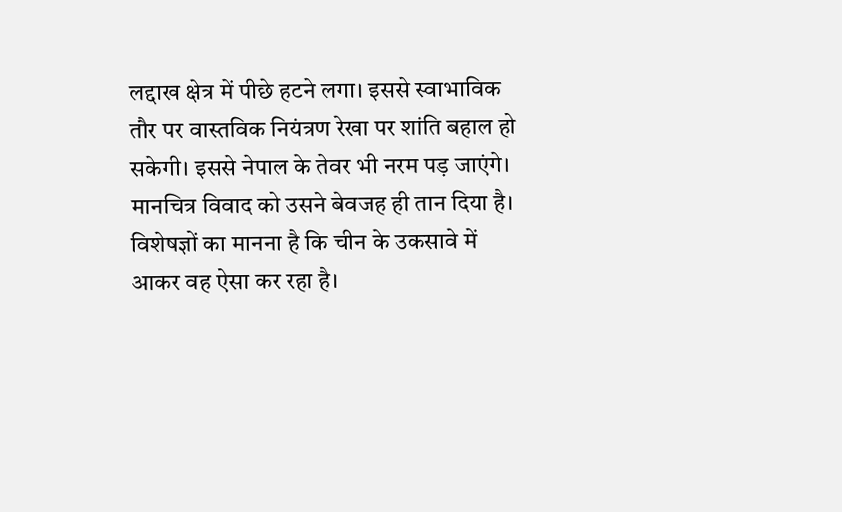लद्दाख क्षेत्र में पीछे हटने लगा। इससे स्वाभाविक तौर पर वास्तविक नियंत्रण रेखा पर शांति बहाल हो सकेगी। इससे नेपाल के तेवर भी नरम पड़ जाएंगे। मानचित्र विवाद को उसने बेवजह ही तान दिया है। विशेषज्ञों का मानना है कि चीन के उकसावे में आकर वह ऐसा कर रहा है।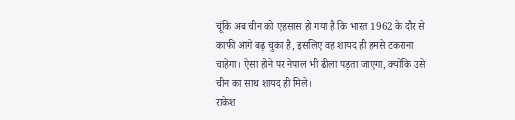चूंकि अब चीन को एहसास हो गया है कि भारत 1962 के दौर से काफी आगे बढ़ चुका है, इसलिए वह शायद ही हमसे टकराना चाहेगा। ऐसा होने पर नेपाल भी ढीला पड़ता जाएगा, क्योंकि उसे चीन का साथ शायद ही मिले।
राकेश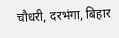चौधरी, दरभंगा, बिहार